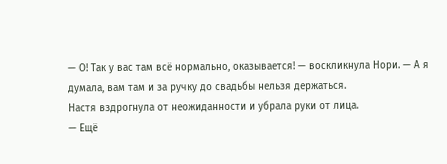— О! Так у вас там всё нормально, оказывается! — воскликнула Нори. — А я думала, вам там и за ручку до свадьбы нельзя держаться.
Настя вздрогнула от неожиданности и убрала руки от лица.
— Ещё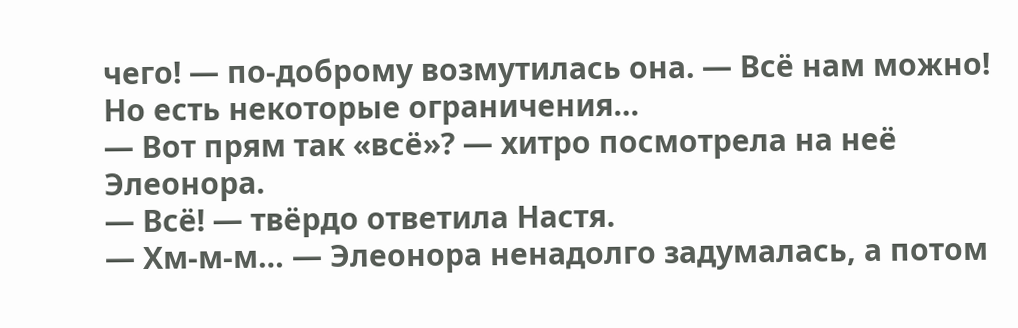чего! — по-доброму возмутилась она. — Всё нам можно! Но есть некоторые ограничения…
— Вот прям так «всё»? — хитро посмотрела на неё Элеонора.
— Всё! — твёрдо ответила Настя.
— Хм-м-м… — Элеонора ненадолго задумалась, а потом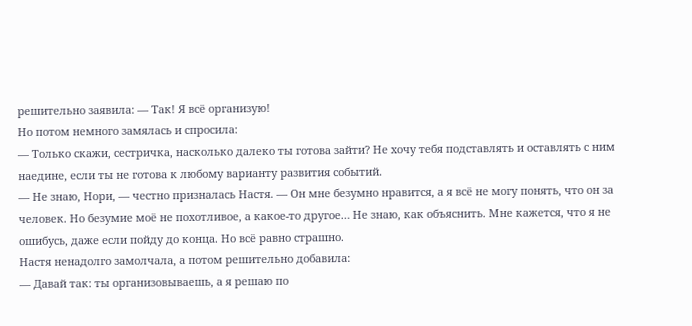решительно заявила: — Так! Я всё организую!
Но потом немного замялась и спросила:
— Только скажи, сестричка, насколько далеко ты готова зайти? Не хочу тебя подставлять и оставлять с ним наедине, если ты не готова к любому варианту развития событий.
— Не знаю, Нори, — честно призналась Настя. — Он мне безумно нравится, а я всё не могу понять, что он за человек. Но безумие моё не похотливое, а какое-то другое… Не знаю, как объяснить. Мне кажется, что я не ошибусь, даже если пойду до конца. Но всё равно страшно.
Настя ненадолго замолчала, а потом решительно добавила:
— Давай так: ты организовываешь, а я решаю по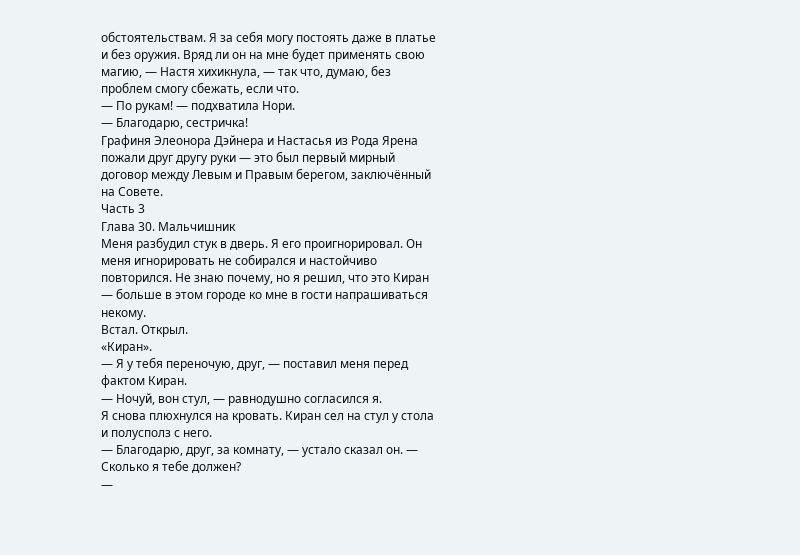обстоятельствам. Я за себя могу постоять даже в платье и без оружия. Вряд ли он на мне будет применять свою магию, — Настя хихикнула, — так что, думаю, без проблем смогу сбежать, если что.
— По рукам! — подхватила Нори.
— Благодарю, сестричка!
Графиня Элеонора Дэйнера и Настасья из Рода Ярена пожали друг другу руки — это был первый мирный договор между Левым и Правым берегом, заключённый на Совете.
Часть 3
Глава 30. Мальчишник
Меня разбудил стук в дверь. Я его проигнорировал. Он меня игнорировать не собирался и настойчиво повторился. Не знаю почему, но я решил, что это Киран — больше в этом городе ко мне в гости напрашиваться некому.
Встал. Открыл.
«Киран».
— Я у тебя переночую, друг, — поставил меня перед фактом Киран.
— Ночуй, вон стул, — равнодушно согласился я.
Я снова плюхнулся на кровать. Киран сел на стул у стола и полусполз с него.
— Благодарю, друг, за комнату, — устало сказал он. — Сколько я тебе должен?
—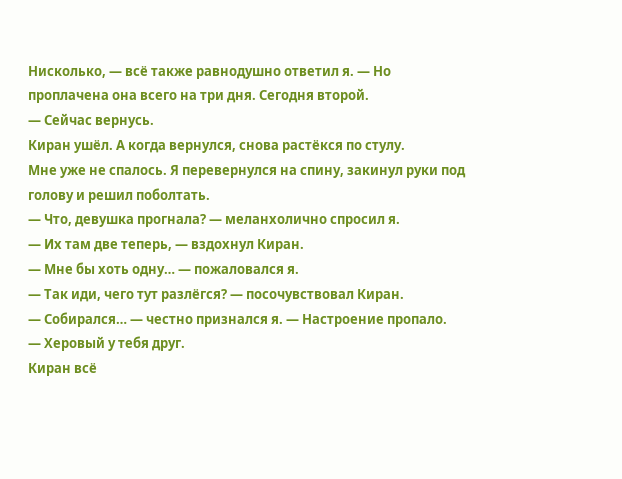Нисколько, — всё также равнодушно ответил я. — Но проплачена она всего на три дня. Сегодня второй.
— Сейчас вернусь.
Киран ушёл. А когда вернулся, снова растёкся по стулу.
Мне уже не спалось. Я перевернулся на спину, закинул руки под голову и решил поболтать.
— Что, девушка прогнала? — меланхолично спросил я.
— Их там две теперь, — вздохнул Киран.
— Мне бы хоть одну… — пожаловался я.
— Так иди, чего тут разлёгся? — посочувствовал Киран.
— Собирался… — честно признался я. — Настроение пропало.
— Херовый у тебя друг.
Киран всё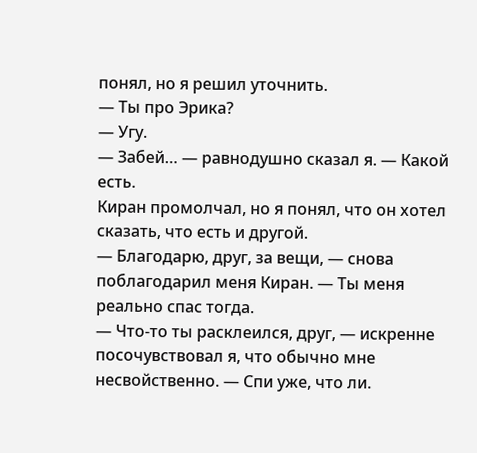понял, но я решил уточнить.
— Ты про Эрика?
— Угу.
— Забей… — равнодушно сказал я. — Какой есть.
Киран промолчал, но я понял, что он хотел сказать, что есть и другой.
— Благодарю, друг, за вещи, — снова поблагодарил меня Киран. — Ты меня реально спас тогда.
— Что-то ты расклеился, друг, — искренне посочувствовал я, что обычно мне несвойственно. — Спи уже, что ли.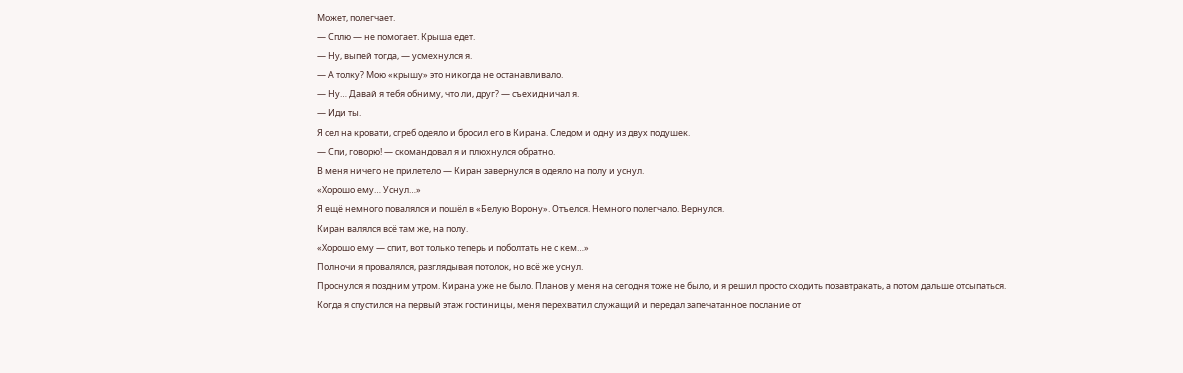Может, полегчает.
— Сплю — не помогает. Крыша едет.
— Ну, выпей тогда, — усмехнулся я.
— А толку? Мою «крышу» это никогда не останавливало.
— Ну… Давай я тебя обниму, что ли, друг? — съехидничал я.
— Иди ты.
Я сел на кровати, сгреб одеяло и бросил его в Кирана. Следом и одну из двух подушек.
— Спи, говорю! — скомандовал я и плюхнулся обратно.
В меня ничего не прилетело — Киран завернулся в одеяло на полу и уснул.
«Хорошо ему… Уснул…»
Я ещё немного повалялся и пошёл в «Белую Ворону». Отъелся. Немного полегчало. Вернулся.
Киран валялся всё там же, на полу.
«Хорошо ему — спит, вот только теперь и поболтать не с кем…»
Полночи я провалялся, разглядывая потолок, но всё же уснул.
Проснулся я поздним утром. Кирана уже не было. Планов у меня на сегодня тоже не было, и я решил просто сходить позавтракать, а потом дальше отсыпаться.
Когда я спустился на первый этаж гостиницы, меня перехватил служащий и передал запечатанное послание от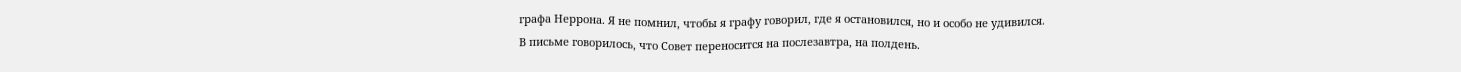графа Неррона. Я не помнил, чтобы я графу говорил, где я остановился, но и особо не удивился.
В письме говорилось, что Совет переносится на послезавтра, на полдень.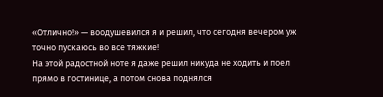«Отлично!» — воодушевился я и решил, что сегодня вечером уж точно пускаюсь во все тяжкие!
На этой радостной ноте я даже решил никуда не ходить и поел прямо в гостинице, а потом снова поднялся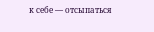к себе — отсыпаться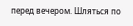перед вечером. Шляться по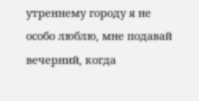утреннему городу я не особо люблю, мне подавай вечерний, когда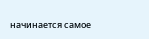начинается самое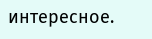интересное.